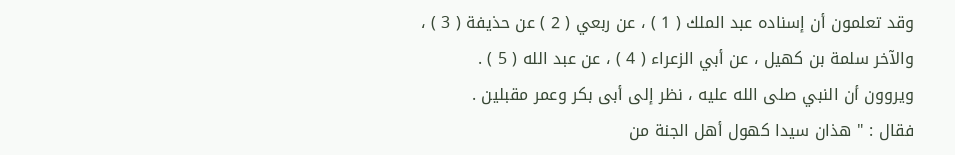وقد تعلمون أن إسناده عبد الملك ( 1 ) ، عن ربعي ( 2 ) عن حذيفة ( 3 ) ،
والآخر سلمة بن كهيل ، عن أبي الزعراء ( 4 ) ، عن عبد الله ( 5 ) .
ويروون أن النبي صلى الله عليه ، نظر إلى أبى بكر وعمر مقبلين .
فقال : " هذان سيدا كهول أهل الجنة من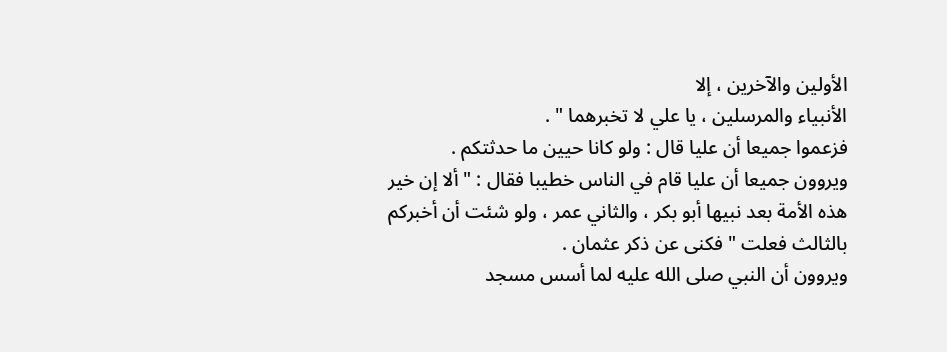الأولين والآخرين ، إلا
الأنبياء والمرسلين ، يا علي لا تخبرهما " .
فزعموا جميعا أن عليا قال : ولو كانا حيين ما حدثتكم .
ويروون جميعا أن عليا قام في الناس خطيبا فقال : " ألا إن خير
هذه الأمة بعد نبيها أبو بكر ، والثاني عمر ، ولو شئت أن أخبركم
بالثالث فعلت " فكنى عن ذكر عثمان .
ويروون أن النبي صلى الله عليه لما أسس مسجد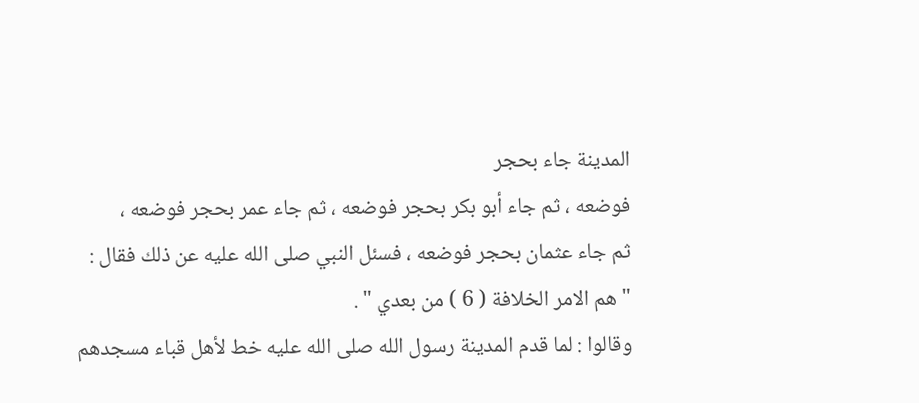المدينة جاء بحجر
فوضعه ، ثم جاء أبو بكر بحجر فوضعه ، ثم جاء عمر بحجر فوضعه ،
ثم جاء عثمان بحجر فوضعه ، فسئل النبي صلى الله عليه عن ذلك فقال :
" هم الامر الخلافة ( 6 ) من بعدي " .
وقالوا : لما قدم المدينة رسول الله صلى الله عليه خط لأهل قباء مسجدهم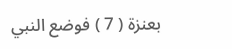بعنزة ( 7 ) فوضع النبي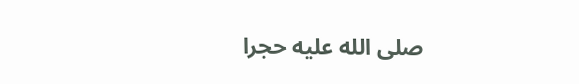صلى الله عليه حجرا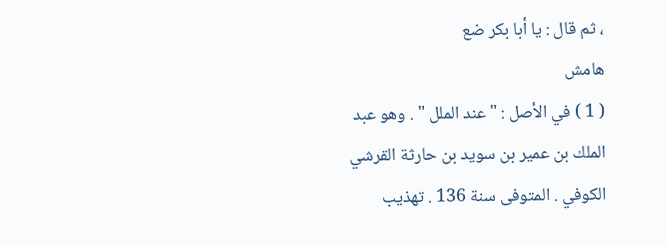، ثم قال : يا أبا بكر ضع
هامش
( 1 ) في الأصل : " عند الملل " . وهو عبد الملك بن عمير بن سويد بن حارثة القرشي
الكوفي . المتوفى سنة 136 . تهذيب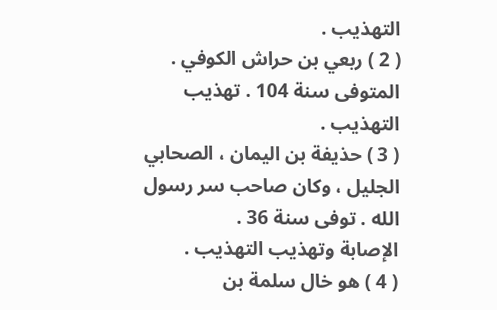التهذيب .
( 2 ) ربعي بن حراش الكوفي . المتوفى سنة 104 . تهذيب التهذيب .
( 3 ) حذيفة بن اليمان ، الصحابي الجليل ، وكان صاحب سر رسول الله . توفى سنة 36 .
الإصابة وتهذيب التهذيب .
( 4 ) هو خال سلمة بن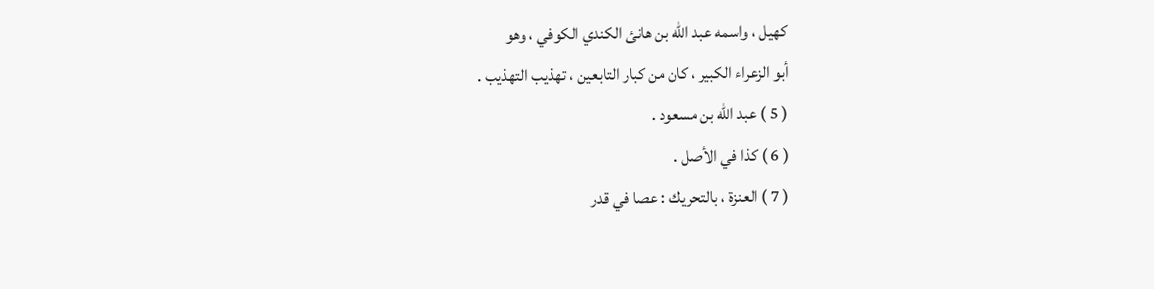كهيل ، واسمه عبد الله بن هانئ الكندي الكوفي ، وهو
أبو الزعراء الكبير ، كان من كبار التابعين ، تهذيب التهذيب .
( 5 ) عبد الله بن مسعود .
( 6 ) كذا في الأصل .
( 7 ) العنزة ، بالتحريك : عصا في قدر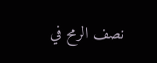نصف الرمح في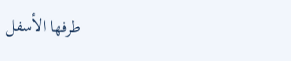طرفها الأسفل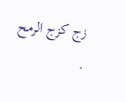زج كزج الرمح .